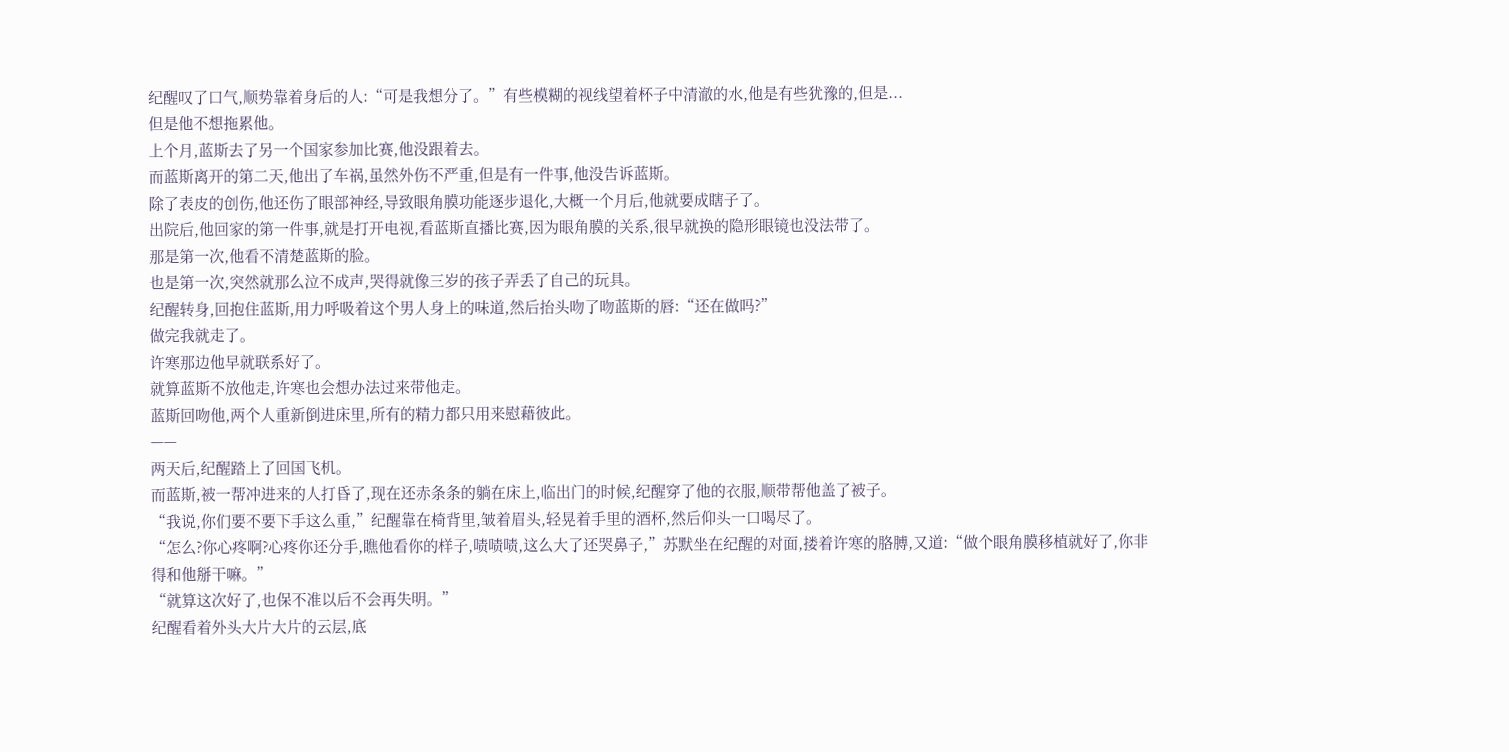纪醒叹了口气,顺势靠着身后的人:“可是我想分了。”有些模糊的视线望着杯子中清澈的水,他是有些犹豫的,但是...
但是他不想拖累他。
上个月,蓝斯去了另一个国家参加比赛,他没跟着去。
而蓝斯离开的第二天,他出了车祸,虽然外伤不严重,但是有一件事,他没告诉蓝斯。
除了表皮的创伤,他还伤了眼部神经,导致眼角膜功能逐步退化,大概一个月后,他就要成瞎子了。
出院后,他回家的第一件事,就是打开电视,看蓝斯直播比赛,因为眼角膜的关系,很早就换的隐形眼镜也没法带了。
那是第一次,他看不清楚蓝斯的脸。
也是第一次,突然就那么泣不成声,哭得就像三岁的孩子弄丢了自己的玩具。
纪醒转身,回抱住蓝斯,用力呼吸着这个男人身上的味道,然后抬头吻了吻蓝斯的唇:“还在做吗?”
做完我就走了。
许寒那边他早就联系好了。
就算蓝斯不放他走,许寒也会想办法过来带他走。
蓝斯回吻他,两个人重新倒进床里,所有的精力都只用来慰藉彼此。
——
两天后,纪醒踏上了回国飞机。
而蓝斯,被一帮冲进来的人打昏了,现在还赤条条的躺在床上,临出门的时候,纪醒穿了他的衣服,顺带帮他盖了被子。
“我说,你们要不要下手这么重,”纪醒靠在椅背里,皱着眉头,轻晃着手里的酒杯,然后仰头一口喝尽了。
“怎么?你心疼啊?心疼你还分手,瞧他看你的样子,啧啧啧,这么大了还哭鼻子,”苏默坐在纪醒的对面,搂着许寒的胳膊,又道:“做个眼角膜移植就好了,你非得和他掰干嘛。”
“就算这次好了,也保不准以后不会再失明。”
纪醒看着外头大片大片的云层,底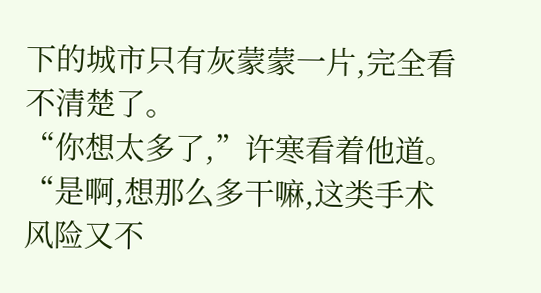下的城市只有灰蒙蒙一片,完全看不清楚了。
“你想太多了,”许寒看着他道。
“是啊,想那么多干嘛,这类手术风险又不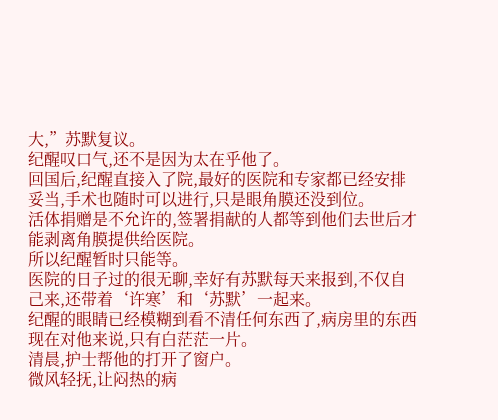大,”苏默复议。
纪醒叹口气,还不是因为太在乎他了。
回国后,纪醒直接入了院,最好的医院和专家都已经安排妥当,手术也随时可以进行,只是眼角膜还没到位。
活体捐赠是不允许的,签署捐献的人都等到他们去世后才能剥离角膜提供给医院。
所以纪醒暂时只能等。
医院的日子过的很无聊,幸好有苏默每天来报到,不仅自己来,还带着‘许寒’和‘苏默’一起来。
纪醒的眼睛已经模糊到看不清任何东西了,病房里的东西现在对他来说,只有白茫茫一片。
清晨,护士帮他的打开了窗户。
微风轻抚,让闷热的病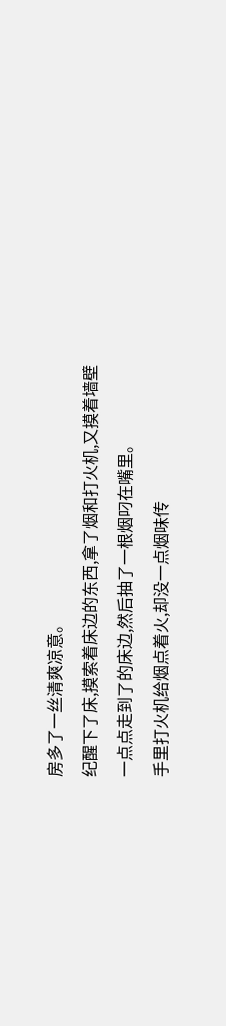房多了一丝清爽凉意。
纪醒下了床,摸索着床边的东西,拿了烟和打火机,又摸着墙壁一点点走到了的床边,然后抽了一根烟叼在嘴里。
手里打火机给烟点着火,却没一点烟味传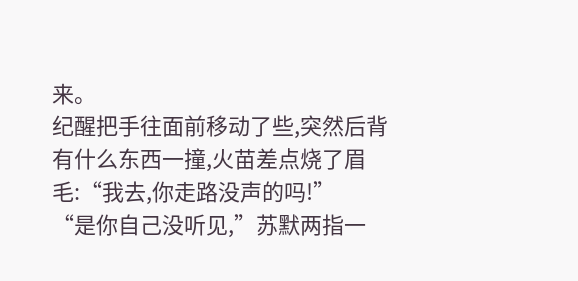来。
纪醒把手往面前移动了些,突然后背有什么东西一撞,火苗差点烧了眉毛:“我去,你走路没声的吗!”
“是你自己没听见,”苏默两指一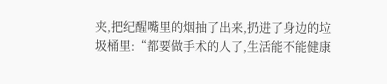夹,把纪醒嘴里的烟抽了出来,扔进了身边的垃圾桶里:“都要做手术的人了,生活能不能健康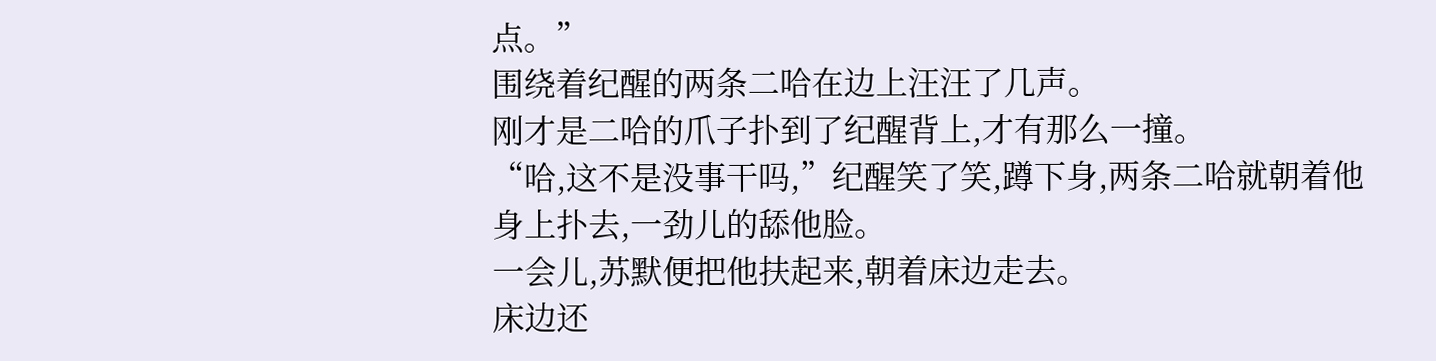点。”
围绕着纪醒的两条二哈在边上汪汪了几声。
刚才是二哈的爪子扑到了纪醒背上,才有那么一撞。
“哈,这不是没事干吗,”纪醒笑了笑,蹲下身,两条二哈就朝着他身上扑去,一劲儿的舔他脸。
一会儿,苏默便把他扶起来,朝着床边走去。
床边还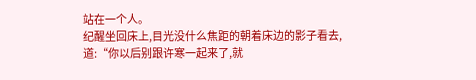站在一个人。
纪醒坐回床上,目光没什么焦距的朝着床边的影子看去,道:“你以后别跟许寒一起来了,就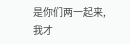是你们两一起来,我才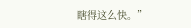瞎得这么快。”